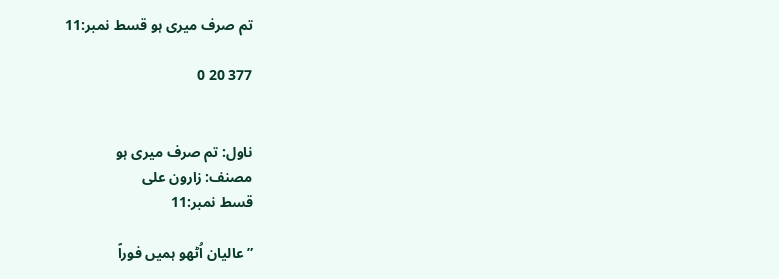تم صرف میری ہو قسط نمبر:11

377 20 0


ناول: تم صرف میری ہو
مصنف: زارون علی
قسط نمبر:11

”عالیان اُٹھو ہمیں فوراً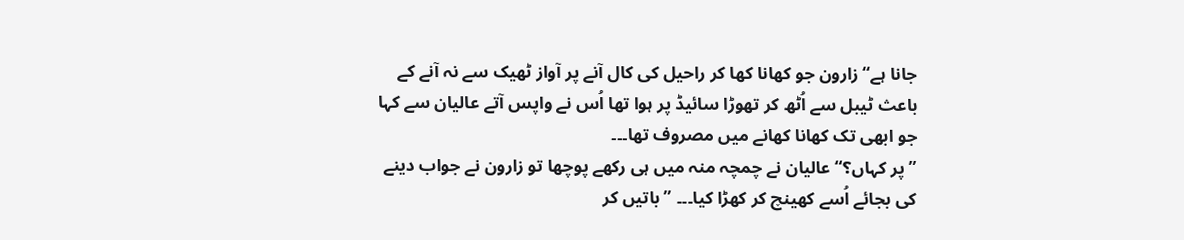جانا ہے“ زارون جو کھانا کھا کر راحیل کی کال آنے پر آواز ٹھیک سے نہ آنے کے باعث ٹیبل سے اُٹھ کر تھوڑا سائیڈ پر ہوا تھا اُس نے واپس آتے عالیان سے کہا جو ابھی تک کھانا کھانے میں مصروف تھا۔۔۔
”پر کہاں؟“ عالیان نے چمچہ منہ میں ہی رکھے پوچھا تو زارون نے جواب دینے کی بجائے اُسے کھینچ کر کھڑا کیا۔۔۔ ”باتیں کر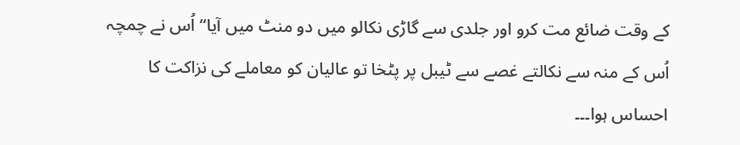کے وقت ضائع مت کرو اور جلدی سے گاڑی نکالو میں دو منٹ میں آیا“ اُس نے چمچہ اُس کے منہ سے نکالتے غصے سے ٹیبل پر پٹخا تو عالیان کو معاملے کی نزاکت کا احساس ہوا۔۔۔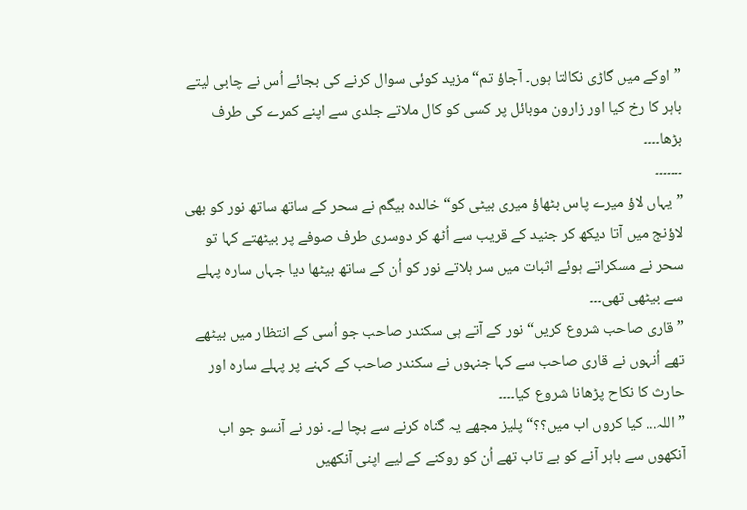”اوکے میں گاڑی نکالتا ہوں۔ آجاؤ تم“ مزید کوئی سوال کرنے کی بجائے اُس نے چابی لیتے باہر کا رخ کیا اور زارون موبائل پر کسی کو کال ملاتے جلدی سے اپنے کمرے کی طرف بڑھا۔۔۔۔
۔۔۔۔۔۔۔
”یہاں لاؤ میرے پاس بٹھاؤ میری بیٹی کو“ خالدہ بیگم نے سحر کے ساتھ ساتھ نور کو بھی لاؤنج میں آتا دیکھ کر جنید کے قریب سے اُٹھ کر دوسری طرف صوفے پر بیٹھتے کہا تو سحر نے مسکراتے ہوئے اثبات میں سر ہلاتے نور کو اُن کے ساتھ بیٹھا دیا جہاں سارہ پہلے سے بیٹھی تھی۔۔۔
”قاری صاحب شروع کریں“ نور کے آتے ہی سکندر صاحب جو اُسی کے انتظار میں بیٹھے تھے اُنہوں نے قاری صاحب سے کہا جنہوں نے سکندر صاحب کے کہنے پر پہلے سارہ اور حارث کا نکاح پڑھانا شروع کیا۔۔۔۔
”اللہ... کیا کروں اب میں؟؟“ پلیز مجھے یہ گناہ کرنے سے بچا لے۔ نور نے آنسو جو اب آنکھوں سے باہر آنے کو بے تاب تھے اُن کو روکنے کے لیے اپنی آنکھیں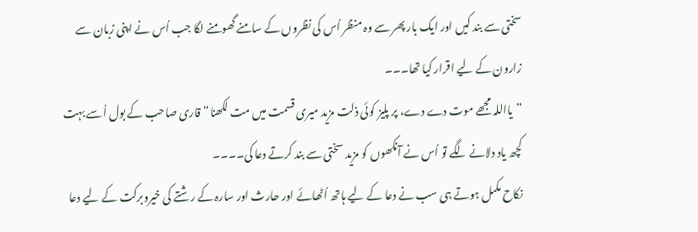سختی سے بند کیں اور ایک بار پھر سے وہ منظر اُس کی نظروں کے سامنے گھومنے لگا جب اُس نے اپنی زبان سے زارون کے لیے اقرار کیا تھا۔۔۔
”یااللہ مجھے موت دے دے، پر پلیز کوئی ذلت مزید میری قسمت میں مت لکھنا“ قاری صاحب کے بول اُسے بہت کچھ یاد دلانے لگے تو اُس نے آنکھوں کو مزید سختی سے بند کرتے دعا کی۔۔۔۔
نکاح مکمل ہوتے ہی سب نے دعا کے لیے ہاتھ اُٹھائے اور حارث اور سارہ کے رشتے کی خیروبرکت کے لیے دعا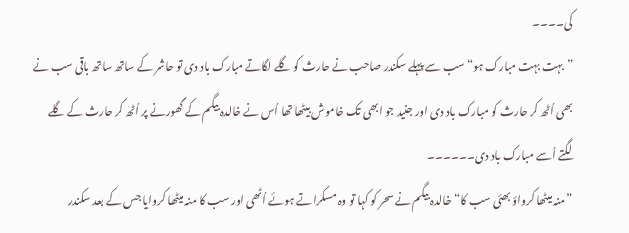کی۔۔۔۔
”بہت بہت مبارک ہو“ سب سے پہلے سکندر صاحب نے حارث کو گلے لگاتے مبارک باد دی تو حاشر کے ساتھ ساتھ باقی سب نے بھی اُٹھ کر حارث کو مبارک باد دی اور جنید جو ابھی تک خاموش بیٹھا تھا اُس نے خالدہ بیگم کے گھورنے پر اُٹھ کر حارث کے گلے لگتے اُسے مبارک باد دی۔۔۔۔۔۔
”منہ میٹھا کرواؤ بھئی سب کا“ خالدہ بیگم نے سحر کو کہا تو وہ مسکراتے ہوئے اُٹھی اور سب کا منہ میٹھا کروایا جس کے بعد سکندر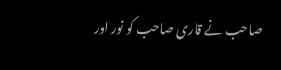صاحب نے قاری صاحب کو نور اور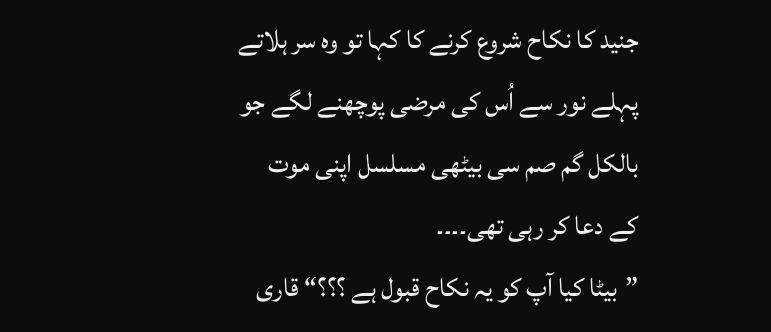جنید کا نکاح شروع کرنے کا کہا تو وہ سر ہلاتے پہلے نور سے اُس کی مرضی پوچھنے لگے جو بالکل گم صم سی بیٹھی مسلسل اپنی موت کے دعا کر رہی تھی۔۔۔۔
”بیٹا کیا آپ کو یہ نکاح قبول ہے ؟؟؟“ قاری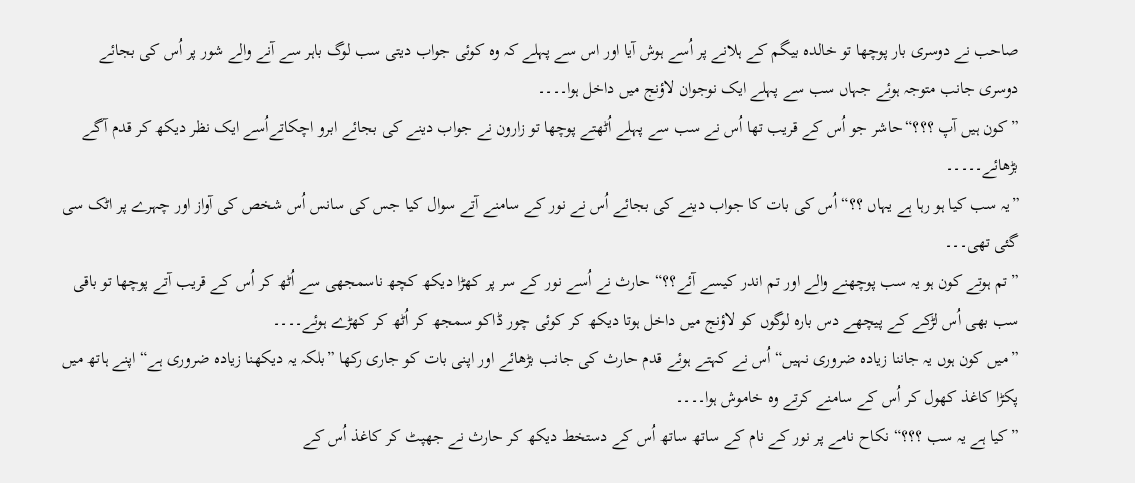صاحب نے دوسری بار پوچھا تو خالدہ بیگم کے ہلانے پر اُسے ہوش آیا اور اس سے پہلے کہ وہ کوئی جواب دیتی سب لوگ باہر سے آنے والے شور پر اُس کی بجائے دوسری جانب متوجہ ہوئے جہاں سب سے پہلے ایک نوجوان لاؤنج میں داخل ہوا۔۔۔۔
”کون ہیں آپ ؟؟؟“حاشر جو اُس کے قریب تھا اُس نے سب سے پہلے اُٹھتے پوچھا تو زارون نے جواب دینے کی بجائے ابرو اچکاتےاُسے ایک نظر دیکھ کر قدم آگے بڑھائے۔۔۔۔۔
”یہ سب کیا ہو رہا ہے یہاں ؟؟“ اُس کی بات کا جواب دینے کی بجائے اُس نے نور کے سامنے آتے سوال کیا جس کی سانس اُس شخص کی آواز اور چہرے پر اٹک سی گئی تھی۔۔۔
”تم ہوتے کون ہو یہ سب پوچھنے والے اور تم اندر کیسے آئے؟؟“ حارث نے اُسے نور کے سر پر کھڑا دیکھ کچھ ناسمجھی سے اُٹھ کر اُس کے قریب آتے پوچھا تو باقی سب بھی اُس لڑکے کے پیچھے دس بارہ لوگوں کو لاؤنج میں داخل ہوتا دیکھ کر کوئی چور ڈاکو سمجھ کر اُٹھ کر کھڑے ہوئے۔۔۔۔
”میں کون ہوں یہ جاننا زیادہ ضروری نہیں“ اُس نے کہتے ہوئے قدم حارث کی جانب بڑھائے اور اپنی بات کو جاری رکھا ”بلکہ یہ دیکھنا زیادہ ضروری ہے“ اپنے ہاتھ میں پکڑا کاغذ کھول کر اُس کے سامنے کرتے وہ خاموش ہوا۔۔۔۔
”کیا ہے یہ سب ؟؟؟“ نکاح نامے پر نور کے نام کے ساتھ ساتھ اُس کے دستخط دیکھ کر حارث نے جھپٹ کر کاغذ اُس کے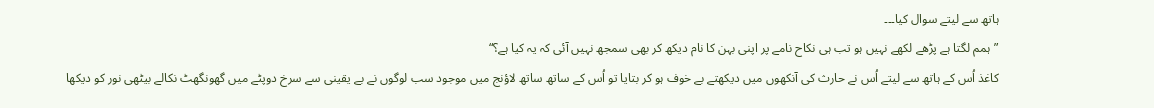ہاتھ سے لیتے سوال کیا۔۔۔
”ہمم لگتا ہے پڑھے لکھے نہیں ہو تب ہی نکاح نامے پر اپنی بہن کا نام دیکھ کر بھی سمجھ نہیں آئی کہ یہ کیا ہے؟“
کاغذ اُس کے ہاتھ سے لیتے اُس نے حارث کی آنکھوں میں دیکھتے بے خوف ہو کر بتایا تو اُس کے ساتھ ساتھ لاؤنج میں موجود سب لوگوں نے بے یقینی سے سرخ دوپٹے میں گھونگھٹ نکالے بیٹھی نور کو دیکھا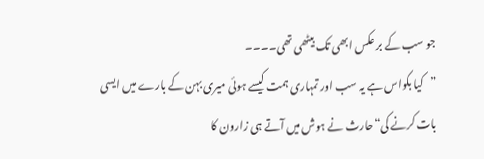جو سب کے بر عکس ابھی تک بیٹھی تھی۔۔۔۔
”کیا بکواس ہے یہ سب اور تمہاری ہمت کیسے ہوئی میری بہن کے بارے میں ایسی بات کرنے کی“حارث نے ہوش میں آتے ہی زارون کا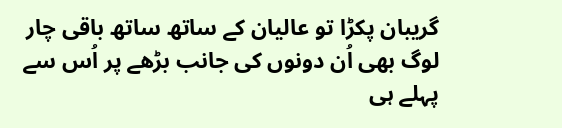گریبان پکڑا تو عالیان کے ساتھ ساتھ باقی چار لوگ بھی اُن دونوں کی جانب بڑھے پر اُس سے پہلے ہی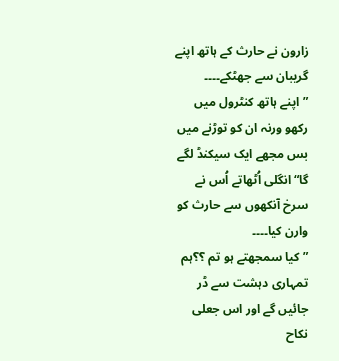زارون نے حارث کے ہاتھ اپنے گریبان سے جھٹکے۔۔۔۔
”اپنے ہاتھ کنٹرول میں رکھو ورنہ ان کو توڑنے میں بس مجھے ایک سیکنڈ لگے گا“ انگلی اُٹھاتے اُس نے سرخ آنکھوں سے حارث کو وارن کیا۔۔۔۔
”کیا سمجھتے ہو تم ؟؟ہم تمہاری دہشت سے ڈر جائیں گے اور اس جعلی نکاح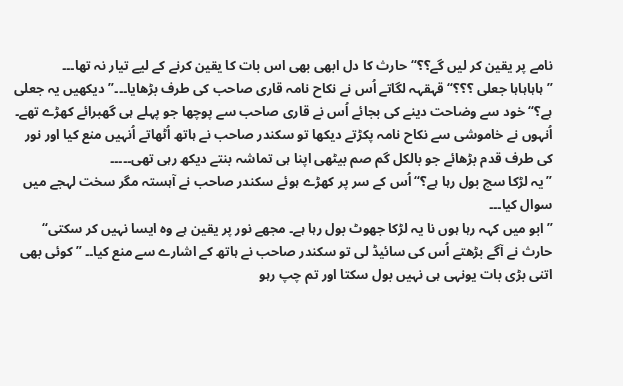نامے پر یقین کر لیں گے؟؟“حارث کا دل ابھی بھی اس بات کا یقین کرنے کے لیے تیار نہ تھا۔۔۔
”ہاہاہاہا جعلی ؟؟؟“ قہقہہ لگاتے اُس نے نکاح نامہ قاری صاحب کی طرف بڑھایا۔۔۔”دیکھیں یہ جعلی ہے؟“ خود سے وضاحت دینے کی بجائے اُس نے قاری صاحب سے پوچھا جو پہلے ہی گھبرائے کھڑے تھے۔ اُنہوں نے خاموشی سے نکاح نامہ پکڑتے دیکھا تو سکندر صاحب نے ہاتھ اُٹھاتے اُنہیں منع کیا اور نور کی طرف قدم بڑھائے جو بالکل گم صم بیٹھی اپنا ہی تماشہ بنتے دیکھ رہی تھی۔۔۔۔۔
”یہ لڑکا سچ بول رہا ہے؟“ اُس کے سر پر کھڑے ہوئے سکندر صاحب نے آہستہ مگر سخت لہجے میں سوال کیا۔۔۔
”ابو میں کہہ رہا ہوں نا یہ لڑکا جھوٹ بول رہا ہے۔ مجھے نور پر یقین ہے وہ ایسا نہیں کر سکتی“ حارث نے آگے بڑھتے اُس کی سائیڈ لی تو سکندر صاحب نے ہاتھ کے اشارے سے منع کیا۔۔ ”کوئی بھی اتنی بڑی بات یونہی ہی نہیں بول سکتا اور تم چپ رہو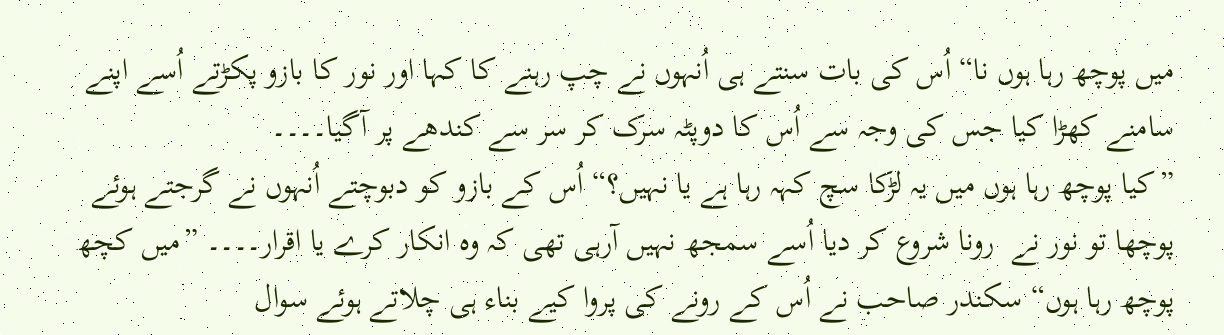میں پوچھ رہا ہوں نا“ اُس کی بات سنتے ہی اُنہوں نے چپ رہنے کا کہا اور نور کا بازو پکڑتے اُسے اپنے سامنے کھڑا کیا جس کی وجہ سے اُس کا دوپٹہ سرک کر سر سے کندھے پر آگیا۔۔۔۔
”کیا پوچھ رہا ہوں میں یہ لڑکا سچ کہہ رہا ہے یا نہیں؟“ اُس کے بازو کو دبوچتے اُنہوں نے گرجتے ہوئے پوچھا تو نور نے  رونا شروع کر دیا اُسے سمجھ نہیں آرہی تھی کہ وہ انکار کرے یا اقرار۔۔۔۔ ”میں کچھ پوچھ رہا ہوں“ سکندر صاحب نے اُس کے رونے کی پروا کیے بناء ہی چلاتے ہوئے سوال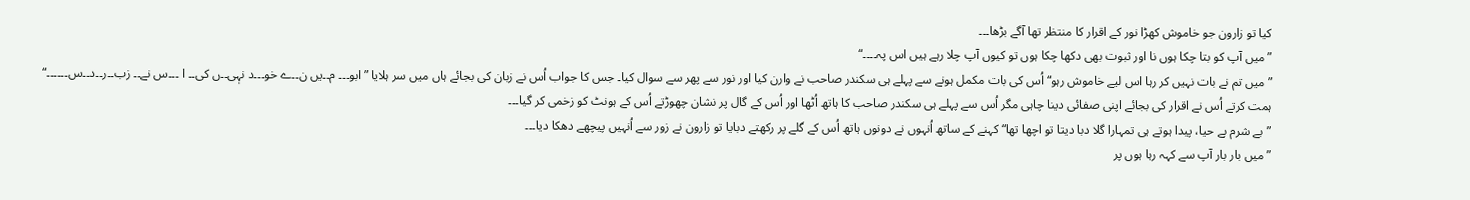کیا تو زارون جو خاموش کھڑا نور کے اقرار کا منتظر تھا آگے بڑھا۔۔۔
”میں آپ کو بتا چکا ہوں نا اور ثبوت بھی دکھا چکا ہوں تو کیوں آپ چلا رہے ہیں اس پہ۔۔۔۔“
”میں تم نے بات نہیں کر رہا اس لیے خاموش رہو“ اُس کی بات مکمل ہونے سے پہلے ہی سکندر صاحب نے وارن کیا اور نور سے پھر سے سوال کیا۔ جس کا جواب اُس نے زبان کی بجائے ہاں میں سر ہلایا ”ابو۔۔۔ م۔۔یں ن۔۔ے خو۔۔۔د نہٖی۔۔ں کی۔۔ ا ۔۔۔س نے۔۔ زب۔۔ر۔۔د۔۔س۔۔۔۔۔۔“ ہمت کرتے اُس نے اقرار کی بجائے اپنی صفائی دینا چاہی مگر اُس سے پہلے ہی سکندر صاحب کا ہاتھ اُٹھا اور اُس کے گال پر نشان چھوڑتے اُس کے ہونٹ کو زخمی کر گیا۔۔۔
”بے شرم بے حیا، پیدا ہوتے ہی تمہارا گلا دبا دیتا تو اچھا تھا“ کہنے کے ساتھ اُنہوں نے دونوں ہاتھ اُس کے گلے پر رکھتے دبایا تو زارون نے زور سے اُنہیں پیچھے دھکا دیا۔۔۔
”میں بار بار آپ سے کہہ رہا ہوں پر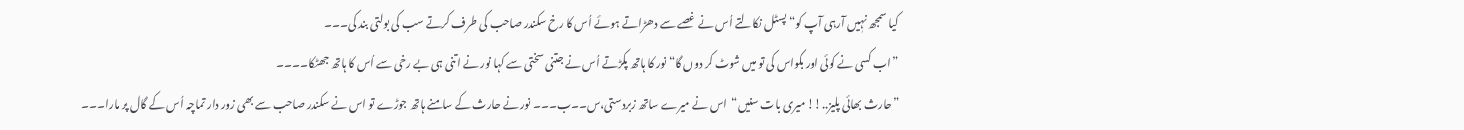کیا سمجھ نہٖیں آرہی آپ کو“ پسٹل نکالتے اُس نے غصے سے دھڑاتے ہوئے اُس کا رخ سکندر صاحب کی طرف کرتے سب کی بولتی بند کی۔۔۔
”اب کسی نے کوئی اور بکواس کی تو میں شوٹ کر دوں گا“ نور کا ہاتھ پکڑتے اُس نے جتنی سختی سے کہا نور نے اتنی ہی بے رخی سے اُس کا ہاتھ جھٹکا۔۔۔۔
”حارث بھائی پلیز..!! میری بات سنیں“  اس نے میرے ساتھ زبردستی،س۔۔ب۔۔۔ نور نے حارث کے سامنے ہاتھ جوڑے تو اس نے سکندر صاحب سے بھی زور دار تماچہ اُس کے گال پر مارا۔۔۔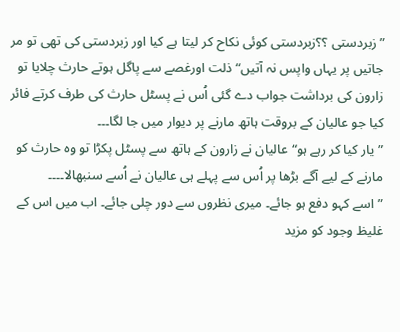”زبردستی ؟؟زبردستی کوئی نکاح کر لیتا ہے کیا اور زبردستی کی تھی تو مر جاتیں پر یہاں واپس نہ آتیں“ ذلت اورغصے سے پاگل ہوتے حارث چلایا تو زارون کی برداشت جواب دے گئی اُس نے پسٹل حارث کی طرف کرتے فائر کیا جو عالیان کے بروقت ہاتھ مارنے پر دیوار میں جا لگا۔۔۔
”یار کیا کر رہے ہو“عالیان نے زارون کے ہاتھ سے پسٹل پکڑا تو وہ حارث کو مارنے کے لیے آگے بڑھا پر اُس سے پہلے ہی عالیان نے اُسے سنبھالا۔۔۔۔
”اسے کہو دفع ہو جائے۔ میری نظروں سے دور چلی جائے۔ اب میں اس کے غلیظ وجود کو مزید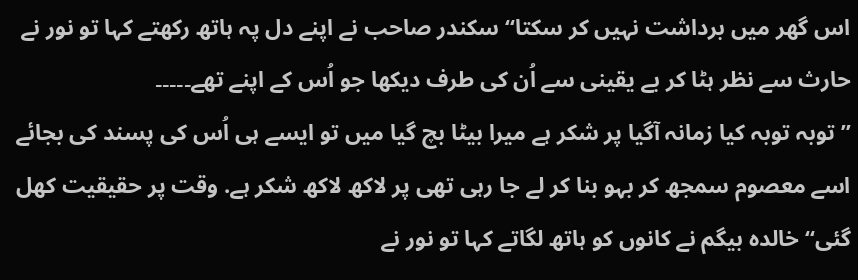اس گھر میں برداشت نہیں کر سکتا“ سکندر صاحب نے اپنے دل پہ ہاتھ رکھتے کہا تو نور نے حارث سے نظر ہٹا کر بے یقینی سے اُن کی طرف دیکھا جو اُس کے اپنے تھے۔۔۔۔۔
”توبہ توبہ کیا زمانہ آگیا پر شکر ہے میرا بیٹا بچ گیا میں تو ایسے ہی اُس کی پسند کی بجائے اسے معصوم سمجھ کر بہو بنا کر لے جا رہی تھی پر لاکھ لاکھ شکر ہے. وقت پر حقیقیت کھل گئی“ خالدہ بیگم نے کانوں کو ہاتھ لگاتے کہا تو نور نے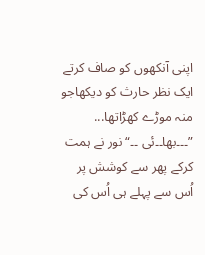اپنی آنکھوں کو صاف کرتے ایک نظر حارث کو دیکھاجو منہ موڑے کھڑاتھا...
”۔۔۔بھا۔۔ئی ۔۔“ نور نے ہمت کرکے پھر سے کوشش پر اُس سے پہلے ہی اُس کی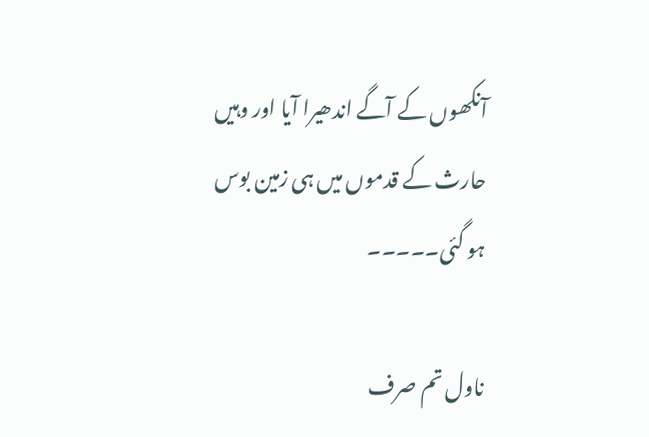آنکھوں کے آگے اندھیرا آیا اور وہیں حارث کے قدموں میں ہی زمین بوس ہو گئی۔۔۔۔۔

ناول تم صرف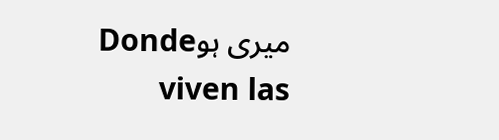میری ہوDonde viven las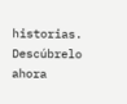historias. Descúbrelo ahora